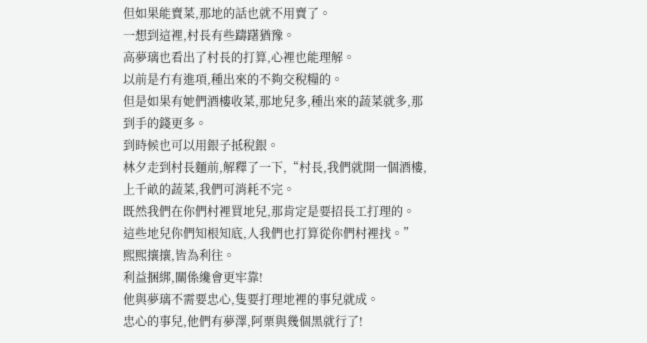但如果能賣菜,那地的話也就不用賣了。
一想到這裡,村長有些躊躇猶豫。
高夢璃也看出了村長的打算,心裡也能理解。
以前是冇有進項,種出來的不夠交稅糧的。
但是如果有她們酒樓收菜,那地兒多,種出來的蔬菜就多,那到手的錢更多。
到時候也可以用銀子抵稅銀。
林夕走到村長麵前,解釋了一下,“村長,我們就開一個酒樓,上千畝的蔬菜,我們可消耗不完。
既然我們在你們村裡買地兒,那肯定是要招長工打理的。
這些地兒你們知根知底,人我們也打算從你們村裡找。”
熙熙攘攘,皆為利往。
利益捆綁,關係纔會更牢靠!
他與夢璃不需要忠心,隻要打理地裡的事兒就成。
忠心的事兒,他們有夢澤,阿栗與幾個黑就行了!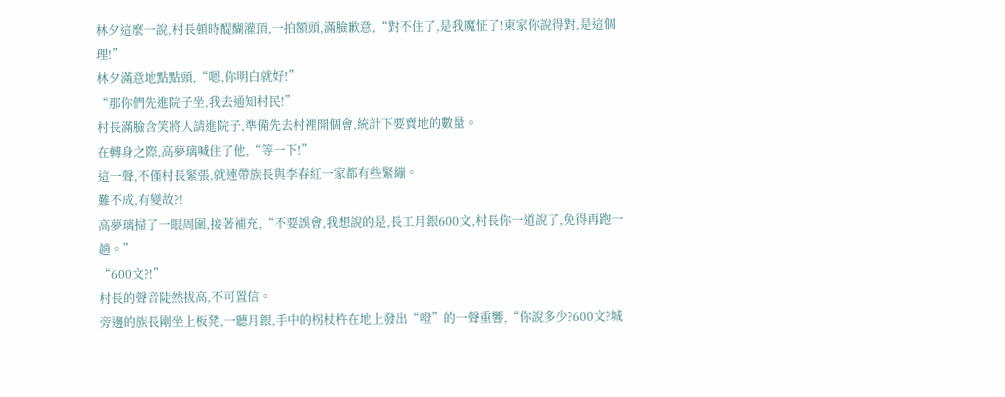林夕這麼一說,村長頓時醍醐灌頂,一拍額頭,滿臉歉意,“對不住了,是我魔怔了!東家你說得對,是這個理!”
林夕滿意地點點頭,“嗯,你明白就好!”
“那你們先進院子坐,我去通知村民!”
村長滿臉含笑將人請進院子,準備先去村裡開個會,統計下要賣地的數量。
在轉身之際,高夢璃喊住了他,“等一下!”
這一聲,不僅村長緊張,就連帶族長與李春紅一家都有些緊繃。
難不成,有變故?!
高夢璃掃了一眼周圍,接著補充,“不要誤會,我想說的是,長工月銀600文,村長你一道說了,免得再跑一趟。”
“600文?!”
村長的聲音陡然拔高,不可置信。
旁邊的族長剛坐上板凳,一聽月銀,手中的柺杖杵在地上發出“噔”的一聲重響,“你說多少?600文?城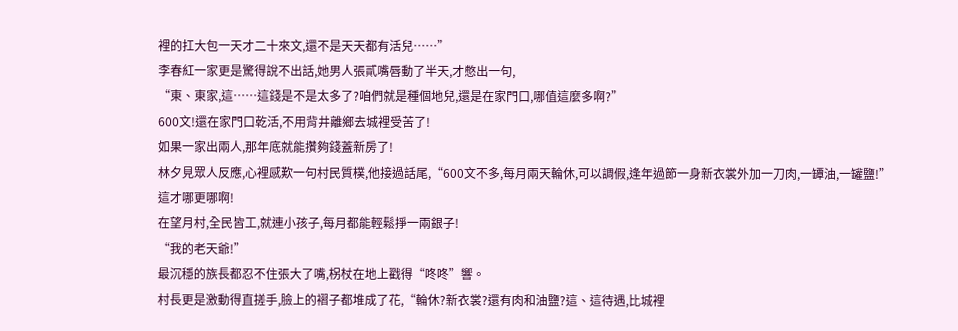裡的扛大包一天才二十來文,還不是天天都有活兒……”
李春紅一家更是驚得說不出話,她男人張貳嘴唇動了半天,才憋出一句,
“東、東家,這……這錢是不是太多了?咱們就是種個地兒,還是在家門口,哪值這麼多啊?”
600文!還在家門口乾活,不用背井離鄉去城裡受苦了!
如果一家出兩人,那年底就能攢夠錢蓋新房了!
林夕見眾人反應,心裡感歎一句村民質樸,他接過話尾,“600文不多,每月兩天輪休,可以調假,逢年過節一身新衣裳外加一刀肉,一罈油,一罐鹽!”
這才哪更哪啊!
在望月村,全民皆工,就連小孩子,每月都能輕鬆掙一兩銀子!
“我的老天爺!”
最沉穩的族長都忍不住張大了嘴,柺杖在地上戳得“咚咚”響。
村長更是激動得直搓手,臉上的褶子都堆成了花,“輪休?新衣裳?還有肉和油鹽?這、這待遇,比城裡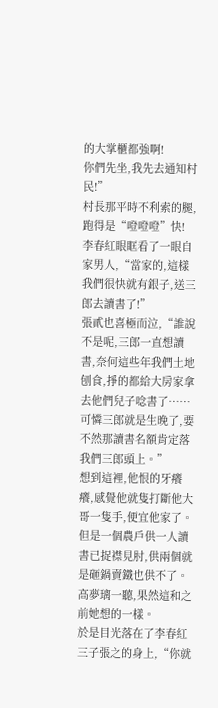的大掌櫃都強啊!
你們先坐,我先去通知村民!”
村長那平時不利索的腿,跑得是“噔噔噔”快!
李春紅眼眶看了一眼自家男人,“當家的,這樣我們很快就有銀子,送三郎去讀書了!”
張貳也喜極而泣,“誰說不是呢,三郎一直想讀書,奈何這些年我們土地刨食,掙的都給大房家拿去他們兒子唸書了……
可憐三郎就是生晚了,要不然那讀書名額肯定落我們三郎頭上。”
想到這裡,他恨的牙癢癢,感覺他就隻打斷他大哥一隻手,便宜他家了。
但是一個農戶供一人讀書已捉襟見肘,供兩個就是砸鍋賣鐵也供不了。
高夢璃一聽,果然這和之前她想的一樣。
於是目光落在了李春紅三子張之的身上,“你就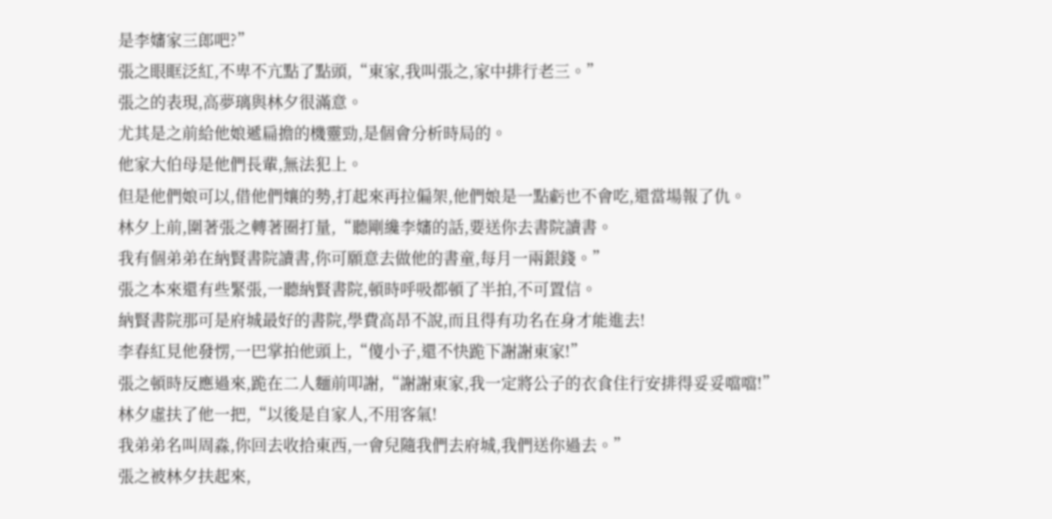是李嬸家三郎吧?”
張之眼眶泛紅,不卑不亢點了點頭,“東家,我叫張之,家中排行老三。”
張之的表現,高夢璃與林夕很滿意。
尤其是之前給他娘遞扁擔的機靈勁,是個會分析時局的。
他家大伯母是他們長輩,無法犯上。
但是他們娘可以,借他們孃的勢,打起來再拉偏架,他們娘是一點虧也不會吃,還當場報了仇。
林夕上前,圍著張之轉著圈打量,“聽剛纔李嬸的話,要送你去書院讀書。
我有個弟弟在納賢書院讀書,你可願意去做他的書童,每月一兩銀錢。”
張之本來還有些緊張,一聽納賢書院,頓時呼吸都頓了半拍,不可置信。
納賢書院那可是府城最好的書院,學費高昂不說,而且得有功名在身才能進去!
李春紅見他發愣,一巴掌拍他頭上,“傻小子,還不快跪下謝謝東家!”
張之頓時反應過來,跪在二人麵前叩謝,“謝謝東家,我一定將公子的衣食住行安排得妥妥噹噹!”
林夕虛扶了他一把,“以後是自家人,不用客氣!
我弟弟名叫周淼,你回去收拾東西,一會兒隨我們去府城,我們送你過去。”
張之被林夕扶起來,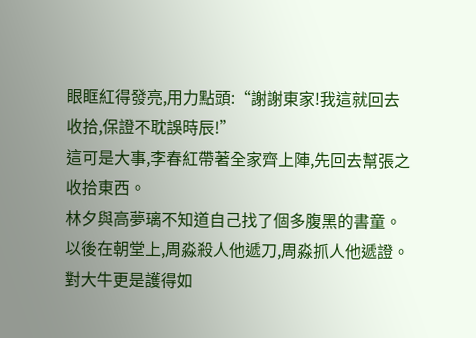眼眶紅得發亮,用力點頭:“謝謝東家!我這就回去收拾,保證不耽誤時辰!”
這可是大事,李春紅帶著全家齊上陣,先回去幫張之收拾東西。
林夕與高夢璃不知道自己找了個多腹黑的書童。
以後在朝堂上,周淼殺人他遞刀,周淼抓人他遞證。
對大牛更是護得如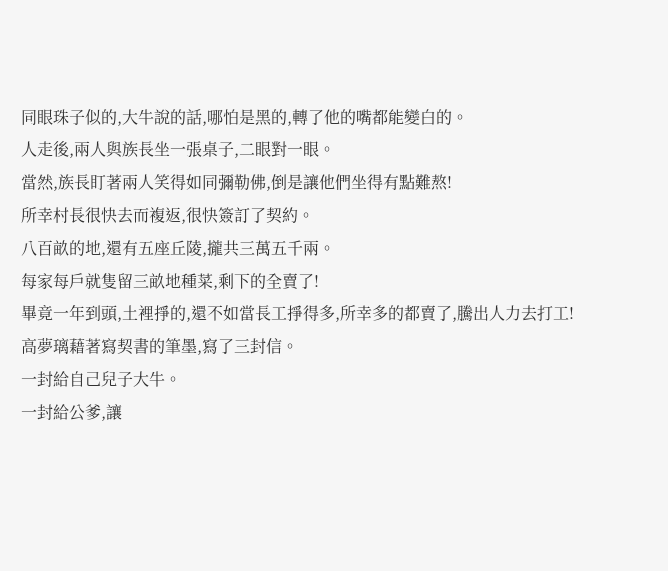同眼珠子似的,大牛說的話,哪怕是黑的,轉了他的嘴都能變白的。
人走後,兩人與族長坐一張桌子,二眼對一眼。
當然,族長盯著兩人笑得如同彌勒佛,倒是讓他們坐得有點難熬!
所幸村長很快去而複返,很快簽訂了契約。
八百畝的地,還有五座丘陵,攏共三萬五千兩。
每家每戶就隻留三畝地種菜,剩下的全賣了!
畢竟一年到頭,土裡掙的,還不如當長工掙得多,所幸多的都賣了,騰出人力去打工!
高夢璃藉著寫契書的筆墨,寫了三封信。
一封給自己兒子大牛。
一封給公爹,讓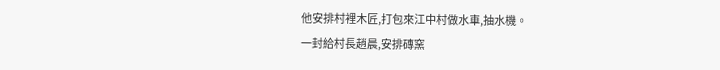他安排村裡木匠,打包來江中村做水車,抽水機。
一封給村長趙晨,安排磚窯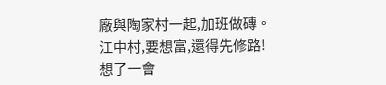廠與陶家村一起,加班做磚。
江中村,要想富,還得先修路!
想了一會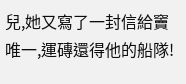兒,她又寫了一封信給竇唯一,運磚還得他的船隊!